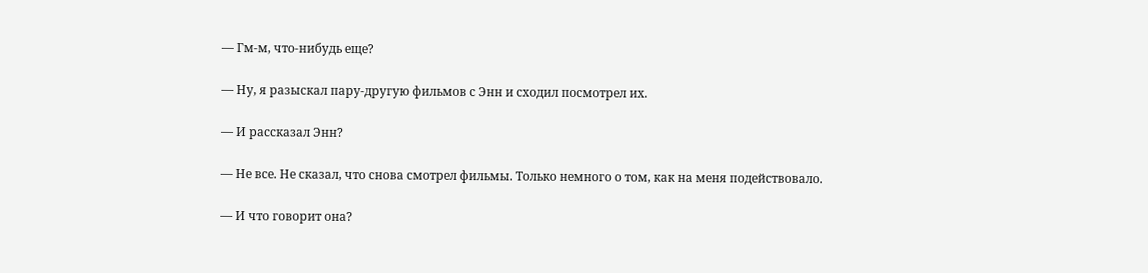— Гм-м, что-нибудь еще?

— Ну, я разыскал пару-другую фильмов с Энн и сходил посмотрел их.

— И рассказал Энн?

— Не все. Не сказал, что снова смотрел фильмы. Только немного о том, как на меня подействовало.

— И что говорит она?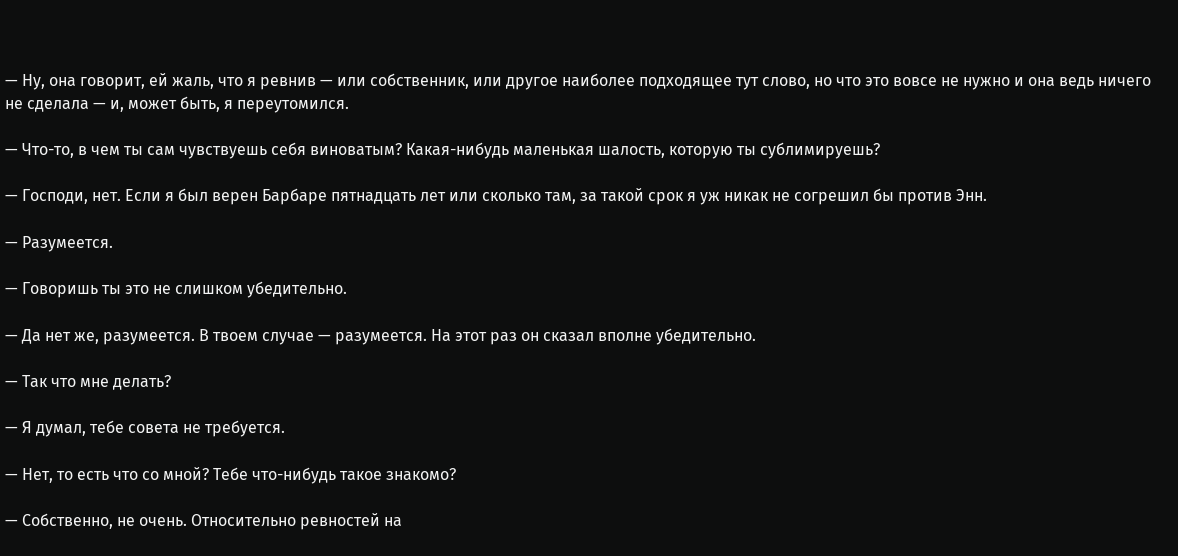— Ну, она говорит, ей жаль, что я ревнив — или собственник, или другое наиболее подходящее тут слово, но что это вовсе не нужно и она ведь ничего не сделала — и, может быть, я переутомился.

— Что-то, в чем ты сам чувствуешь себя виноватым? Какая-нибудь маленькая шалость, которую ты сублимируешь?

— Господи, нет. Если я был верен Барбаре пятнадцать лет или сколько там, за такой срок я уж никак не согрешил бы против Энн.

— Разумеется.

— Говоришь ты это не слишком убедительно.

— Да нет же, разумеется. В твоем случае — разумеется. На этот раз он сказал вполне убедительно.

— Так что мне делать?

— Я думал, тебе совета не требуется.

— Нет, то есть что со мной? Тебе что-нибудь такое знакомо?

— Собственно, не очень. Относительно ревностей на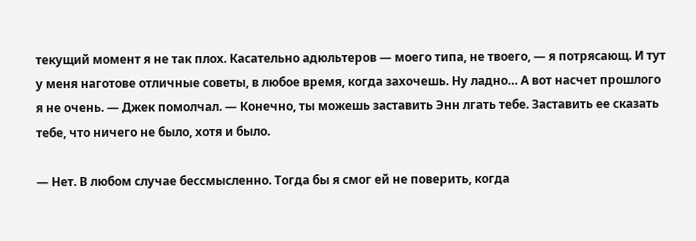текущий момент я не так плох. Касательно адюльтеров — моего типа, не твоего, — я потрясающ. И тут у меня наготове отличные советы, в любое время, когда захочешь. Ну ладно… А вот насчет прошлого я не очень. — Джек помолчал. — Конечно, ты можешь заставить Энн лгать тебе. Заставить ее сказать тебе, что ничего не было, хотя и было.

— Нет. В любом случае бессмысленно. Тогда бы я смог ей не поверить, когда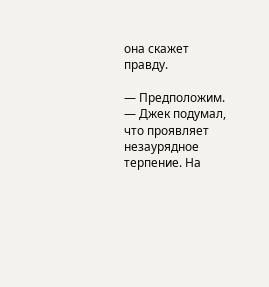она скажет правду.

— Предположим. — Джек подумал, что проявляет незаурядное терпение. На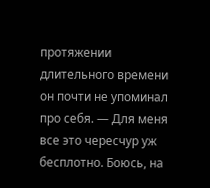протяжении длительного времени он почти не упоминал про себя. — Для меня все это чересчур уж бесплотно. Боюсь, на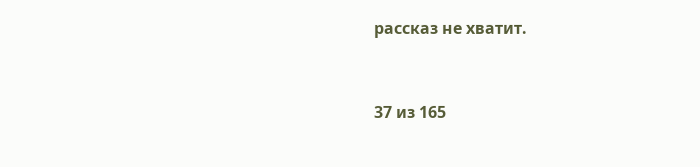рассказ не хватит.



37 из 165